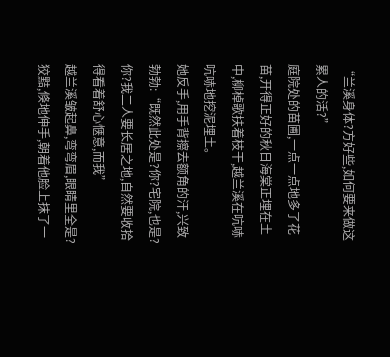“兰溪身体?方好些,如何要来做这累人的活?”
庭院处的苗圃,一点一点地多了花苗,开得正好的秋日海棠正埋在土中,柳棹歌扶着枝干,越兰溪在吭哧吭哧地挖泥埋土。
她反手,用手背擦去额角的汗,兴致勃勃:“既然此处是?你?宅院,也是?你?我二人要长居之地,自然要收拾得看着舒心惬意,而我”
越兰溪皱起鼻,弯弯眉,眼睛里全是?狡黠,倏地伸手,朝着他脸上抹了一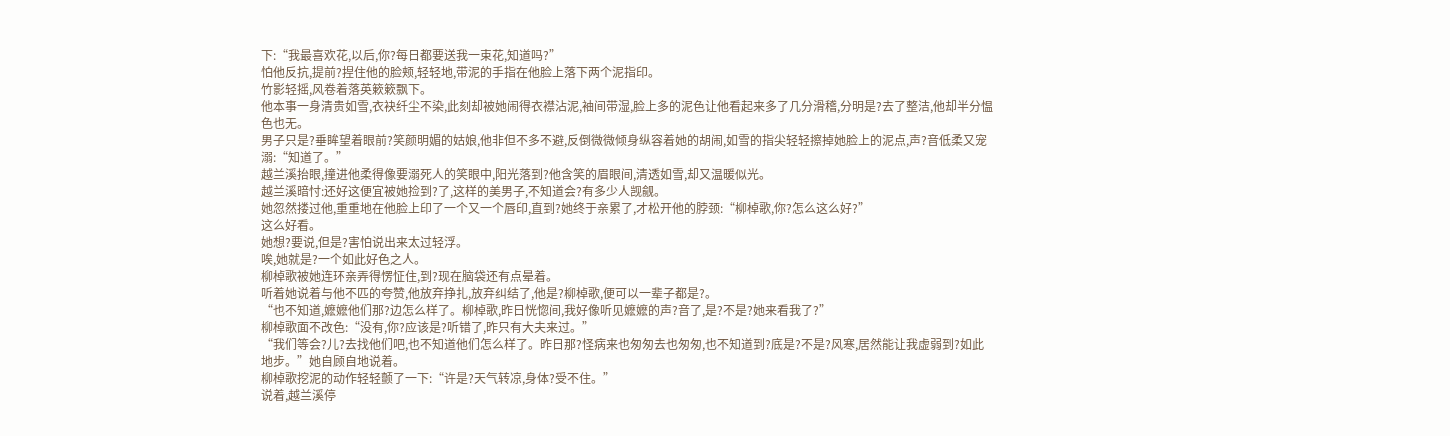下:“我最喜欢花,以后,你?每日都要送我一束花,知道吗?”
怕他反抗,提前?捏住他的脸颊,轻轻地,带泥的手指在他脸上落下两个泥指印。
竹影轻摇,风卷着落英簌簌飘下。
他本事一身清贵如雪,衣袂纤尘不染,此刻却被她闹得衣襟沾泥,袖间带湿,脸上多的泥色让他看起来多了几分滑稽,分明是?去了整洁,他却半分愠色也无。
男子只是?垂眸望着眼前?笑颜明媚的姑娘,他非但不多不避,反倒微微倾身纵容着她的胡闹,如雪的指尖轻轻擦掉她脸上的泥点,声?音低柔又宠溺:“知道了。”
越兰溪抬眼,撞进他柔得像要溺死人的笑眼中,阳光落到?他含笑的眉眼间,清透如雪,却又温暖似光。
越兰溪暗忖:还好这便宜被她捡到?了,这样的美男子,不知道会?有多少人觊觎。
她忽然搂过他,重重地在他脸上印了一个又一个唇印,直到?她终于亲累了,才松开他的脖颈:“柳棹歌,你?怎么这么好?”
这么好看。
她想?要说,但是?害怕说出来太过轻浮。
唉,她就是?一个如此好色之人。
柳棹歌被她连环亲弄得愣怔住,到?现在脑袋还有点晕着。
听着她说着与他不匹的夸赞,他放弃挣扎,放弃纠结了,他是?柳棹歌,便可以一辈子都是?。
“也不知道,嬷嬷他们那?边怎么样了。柳棹歌,昨日恍惚间,我好像听见嬷嬷的声?音了,是?不是?她来看我了?”
柳棹歌面不改色:“没有,你?应该是?听错了,昨只有大夫来过。”
“我们等会?儿?去找他们吧,也不知道他们怎么样了。昨日那?怪病来也匆匆去也匆匆,也不知道到?底是?不是?风寒,居然能让我虚弱到?如此地步。”她自顾自地说着。
柳棹歌挖泥的动作轻轻颤了一下:“许是?天气转凉,身体?受不住。”
说着,越兰溪停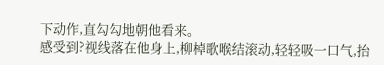下动作,直勾勾地朝他看来。
感受到?视线落在他身上,柳棹歌喉结滚动,轻轻吸一口气,抬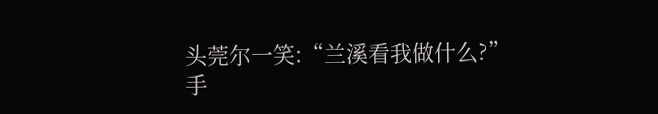头莞尔一笑:“兰溪看我做什么?”
手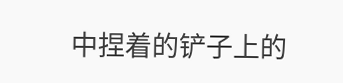中捏着的铲子上的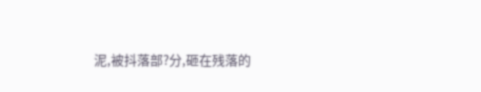泥,被抖落部?分,砸在残落的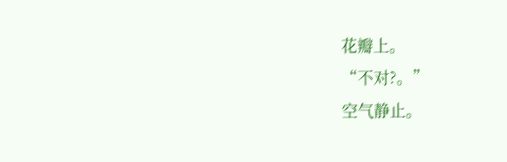花瓣上。
“不对?。”
空气静止。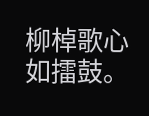柳棹歌心如擂鼓。